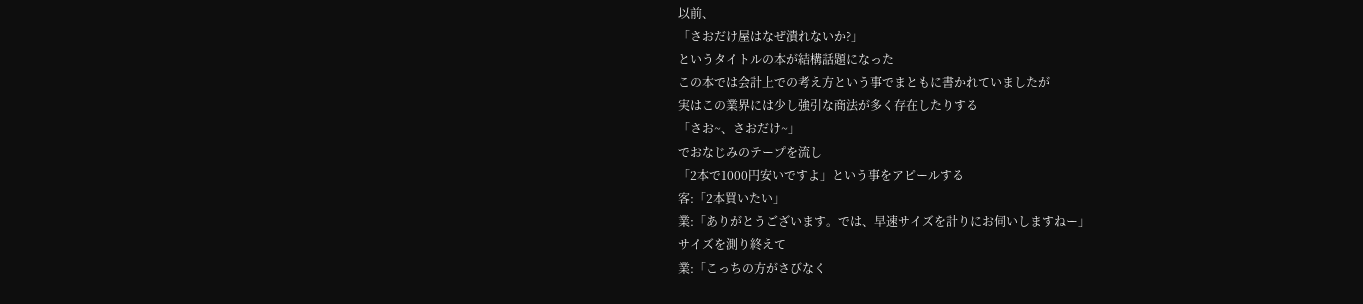以前、
「さおだけ屋はなぜ潰れないか?」
というタイトルの本が結構話題になった
この本では会計上での考え方という事でまともに書かれていましたが
実はこの業界には少し強引な商法が多く存在したりする
「さお~、さおだけ~」
でおなじみのテープを流し
「2本で1000円安いですよ」という事をアピールする
客:「2本買いたい」
業:「ありがとうございます。では、早速サイズを計りにお伺いしますねー」
サイズを測り終えて
業:「こっちの方がさびなく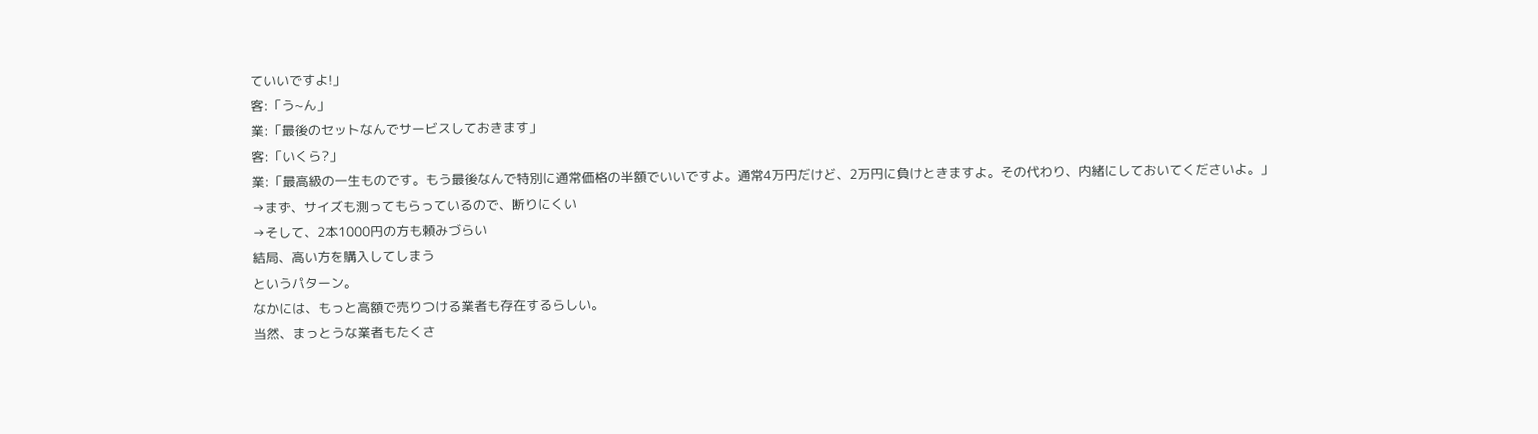ていいですよ!」
客:「う~ん」
業:「最後のセットなんでサービスしておきます」
客:「いくら?」
業:「最高級の一生ものです。もう最後なんで特別に通常価格の半額でいいですよ。通常4万円だけど、2万円に負けときますよ。その代わり、内緒にしておいてくださいよ。」
→まず、サイズも測ってもらっているので、断りにくい
→そして、2本1000円の方も頼みづらい
結局、高い方を購入してしまう
というパターン。
なかには、もっと高額で売りつける業者も存在するらしい。
当然、まっとうな業者もたくさ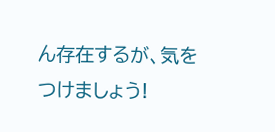ん存在するが、気をつけましょう!